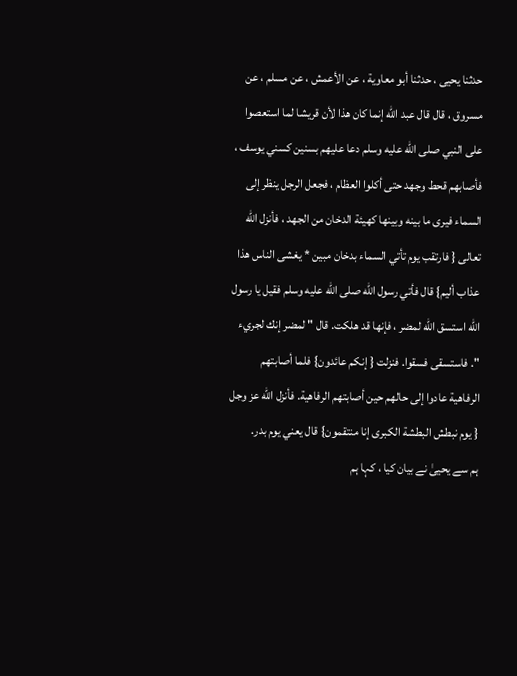حدثنا يحيى ، حدثنا أبو معاوية ، عن الأعمش ، عن مسلم ، عن مسروق ، قال قال عبد الله إنما كان هذا لأن قريشا لما استعصوا على النبي صلى الله عليه وسلم دعا عليهم بسنين كسني يوسف ، فأصابهم قحط وجهد حتى أكلوا العظام ، فجعل الرجل ينظر إلى السماء فيرى ما بينه وبينها كهيئة الدخان من الجهد ، فأنزل الله تعالى { فارتقب يوم تأتي السماء بدخان مبين * يغشى الناس هذا عذاب أليم} قال فأتي رسول الله صلى الله عليه وسلم فقيل يا رسول الله استسق الله لمضر ، فإنها قد هلكت. قال " لمضر إنك لجريء ". فاستسقى فسقوا. فنزلت { إنكم عائدون} فلما أصابتهم الرفاهية عادوا إلى حالهم حين أصابتهم الرفاهية. فأنزل الله عز وجل { يوم نبطش البطشة الكبرى إنا منتقمون} قال يعني يوم بدر.
ہم سے یحییٰ نے بیان کیا ، کہا ہم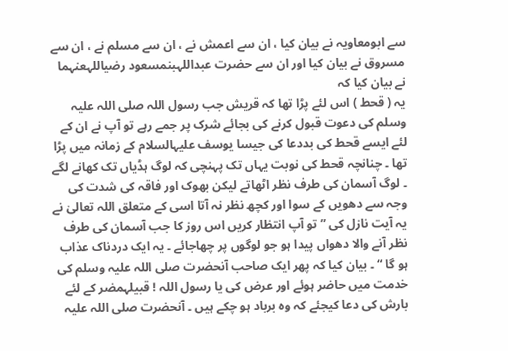سے ابومعاویہ نے بیان کیا ، ان سے اعمش نے ، ان سے مسلم نے ، ان سے مسروق نے بیان کیا اور ان سے حضرت عبداللہبنمسعود رضیاللہعنہما نے بیان کیا کہ
یہ ( قحط ) اس لئے پڑا تھا کہ قریش جب رسول اللہ صلی اللہ علیہ وسلم کی دعوت قبول کرنے کی بجائے شرک پر جمے رہے تو آپ نے ان کے لئے ایسے قحط کی بددعا کی جیسا یوسف علیہالسلام کے زمانہ میں پڑا تھا ۔ چنانچہ قحط کی نوبت یہاں تک پہنچی کہ لوگ ہڈیاں تک کھانے لگے ۔ لوگ آسمان کی طرف نظر اٹھاتے لیکن بھوک اور فاقہ کی شدت کی وجہ سے دھویں کے سوا اور کچھ نظر نہ آتا اسی کے متعلق اللہ تعالیٰ نے یہ آیت نازل کی ” تو آپ انتظار کریں اس روز کا جب آسمان کی طرف نظر آنے والا دھواں پیدا ہو جو لوگوں پر چھاجائے ۔ یہ ایک دردناک عذاب ہو گا “ ۔ بیان کیا کہ پھر ایک صاحب آنحضرت صلی اللہ علیہ وسلم کی خدمت میں حاضر ہوئے اور عرض کی یا رسول اللہ ! قبیلہمضر کے لئے بارش کی دعا کیجئے کہ وہ برباد ہو چکے ہیں ۔ آنحضرت صلی اللہ علیہ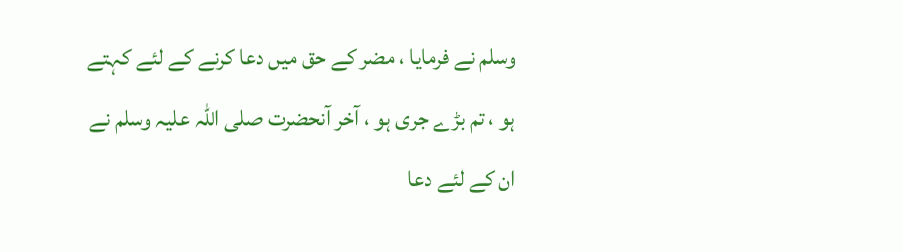وسلم نے فرمایا ، مضر کے حق میں دعا کرنے کے لئے کہتے ہو ، تم بڑے جری ہو ، آخر آنحضرت صلی اللہ علیہ وسلم نے ان کے لئے دعا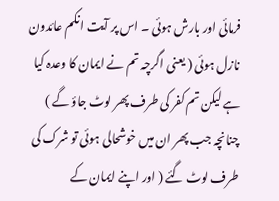فرمائی اور بارش ہوئی ۔ اس پر آیت انکم عائدون نازل ہوئی ( یعنی اگرچہ تم نے ایمان کا وعدہ کیا ہے لیکن تم کفر کی طرف پھر لوٹ جاؤ گے ) چنانچہ جب پھر ان میں خوشحالی ہوئی تو شرک کی طرف لوٹ گئے ( اور اپنے ایمان کے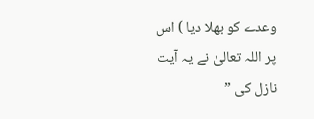وعدے کو بھلا دیا ) اس پر اللہ تعالیٰ نے یہ آیت نازل کی ”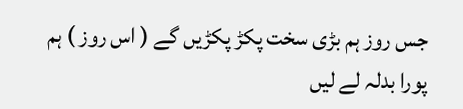جس روز ہم بڑی سخت پکڑ پکڑیں گے ( اس روز ) ہم پورا بدلہ لے لیں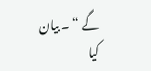گے “ ۔ بیان کیا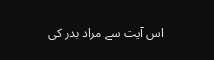اس آیت سے مراد بدر کی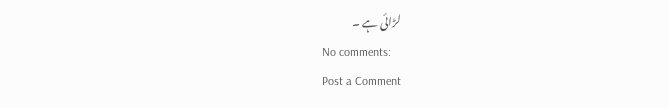لڑائی ہے ۔
No comments:
Post a Comment